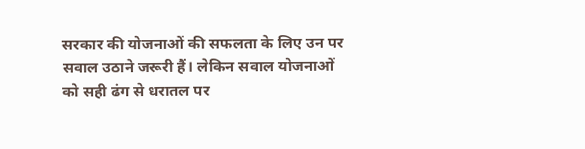सरकार की योजनाओं की सफलता के लिए उन पर सवाल उठाने जरूरी हैं। लेकिन सवाल योजनाओं को सही ढंग से धरातल पर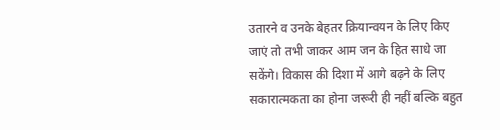उतारने व उनके बेहतर क्रियान्वयन के लिए किए जाएं तो तभी जाकर आम जन के हित साधे जा सकेंगे। विकास की दिशा में आगे बढ़ने के लिए सकारात्मकता का होना जरूरी ही नहीं बल्कि बहुत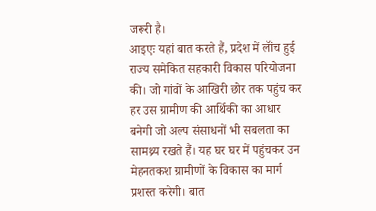जरूरी है।
आइएः यहां बात करते हैं, प्रदेश में लॉंच हुई राज्य समेकित सहकारी विकास परियोजना की। जो गांवों के आखिरी छोर तक पहुंच कर हर उस ग्रामीण की आर्थिकी का आधार बनेगी जो अल्प संसाधनों भी सबलता का सामथ्र्य रखते हैं। यह घर घर में पहुंचकर उन मेहनतकश ग्रामीणों के विकास का मार्ग प्रशस्त करेगी। बात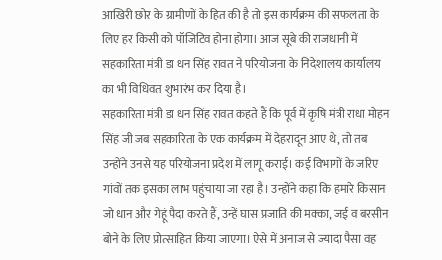आखिरी छोर के ग्रामीणों के हित की है तो इस कार्यक्रम की सफलता के लिए हर किसी को पॉजिटिव होना होगा। आज सूबे की राजधानी में सहकारिता मंत्री डा धन सिंह रावत ने परियोजना के निदेशालय कार्यालय का भी विधिवत शुभारंभ कर दिया है।
सहकारिता मंत्री डा धन सिंह रावत कहते हैं कि पूर्व में कृषि मंत्री राधा मोहन सिंह जी जब सहकारिता के एक कार्यक्रम में देहरादून आए थे, तो तब उन्होंने उनसे यह परियोजना प्रदेश में लागू कराई। कई विभागों के जरिए गांवों तक इसका लाभ पहुंचाया जा रहा है। उन्होंने कहा कि हमारे किसान जो धान और गेहूं पैदा करते हैं, उन्हें घास प्रजाति की मक्का, जई व बरसीन बोने के लिए प्रोत्साहित किया जाएगा। ऐसे में अनाज से ज्यादा पैसा वह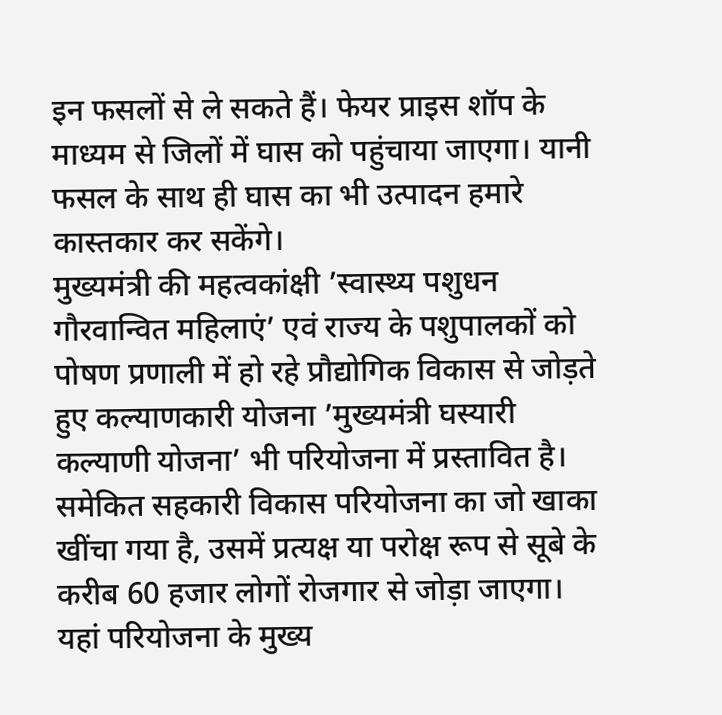इन फसलों से ले सकते हैं। फेयर प्राइस शॉप के माध्यम से जिलों में घास को पहुंचाया जाएगा। यानी फसल के साथ ही घास का भी उत्पादन हमारे कास्तकार कर सकेंगे।
मुख्यमंत्री की महत्वकांक्षी ’स्वास्थ्य पशुधन गौरवान्वित महिलाएं’ एवं राज्य के पशुपालकों को पोषण प्रणाली में हो रहे प्रौद्योगिक विकास से जोड़ते हुए कल्याणकारी योजना ’मुख्यमंत्री घस्यारी कल्याणी योजना’ भी परियोजना में प्रस्तावित है।
समेकित सहकारी विकास परियोजना का जो खाका खींचा गया है, उसमें प्रत्यक्ष या परोक्ष रूप से सूबे के करीब 60 हजार लोगों रोजगार से जोड़ा जाएगा।
यहां परियोजना के मुख्य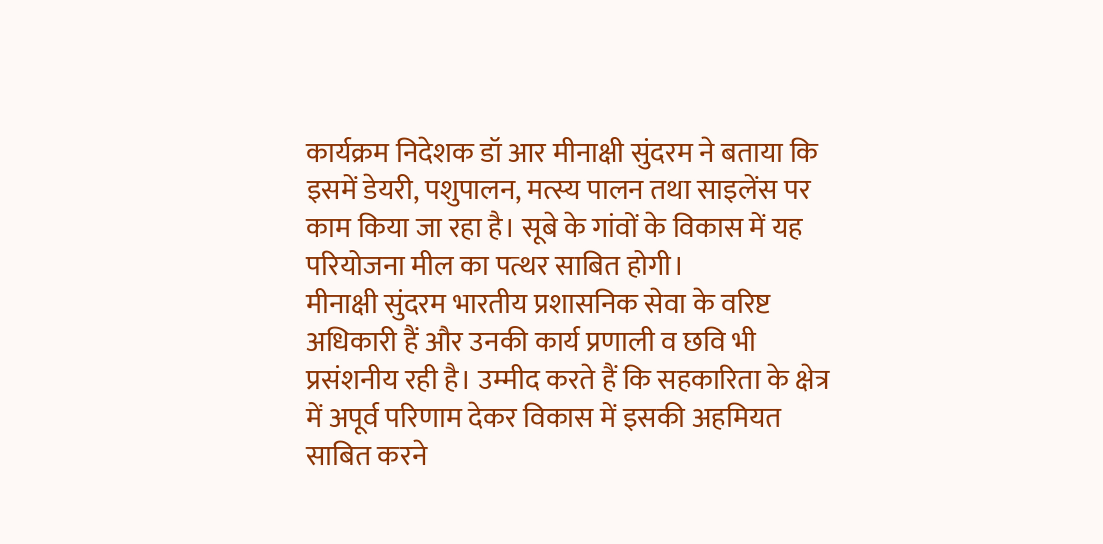कार्यक्रम निदेशक डॉ आर मीनाक्षी सुंदरम ने बताया कि इसमें डेयरी, पशुपालन, मत्स्य पालन तथा साइलेंस पर काम किया जा रहा है। सूबे के गांवों के विकास में यह परियोजना मील का पत्थर साबित होगी।
मीनाक्षी सुंदरम भारतीय प्रशासनिक सेवा के वरिष्ट अधिकारी हैं और उनकी कार्य प्रणाली व छवि भी प्रसंशनीय रही है। उम्मीद करते हैं कि सहकारिता के क्षेत्र में अपूर्व परिणाम देकर विकास में इसकी अहमियत साबित करने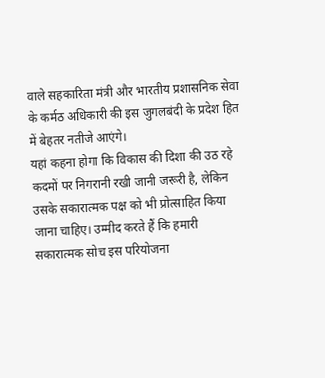वाले सहकारिता मंत्री और भारतीय प्रशासनिक सेवा के कर्मठ अधिकारी की इस जुगलबंदी के प्रदेश हित में बेहतर नतीजे आएंगे।
यहां कहना होगा कि विकास की दिशा की उठ रहे कदमों पर निगरानी रखी जानी जरूरी है, लेकिन उसके सकारात्मक पक्ष को भी प्रोत्साहित किया जाना चाहिए। उम्मीद करते हैं कि हमारी सकारात्मक सोच इस परियोजना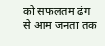को सफलतम ढंग से आम जनता तक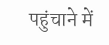पहुंचाने में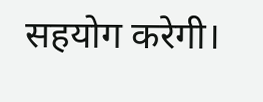सहयोग करेगी।